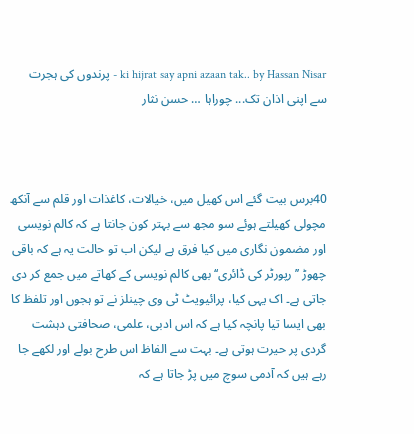ki hijrat say apni azaan tak.. by Hassan Nisar - پرندوں کی ہجرت سے اپنی اذان تک... چوراہا … حسن نثار



40برس بیت گئے اس کھیل میں، خیالات، کاغذات اور قلم سے آنکھ مچولی کھیلتے ہوئے سو مجھ سے بہتر کون جانتا ہے کہ کالم نویسی اور مضمون نگاری میں کیا فرق ہے لیکن اب تو حالت یہ ہے کہ باقی چھوڑ ’’رپورٹر کی ڈائری‘‘ بھی کالم نویسی کے کھاتے میں جمع کر دی جاتی ہے۔ اک یہی کیا، پرائیویٹ ٹی وی چینلز نے تو ہجوں اور تلفظ کا بھی ایسا تیا پانچہ کیا ہے کہ اس ادبی، علمی، صحافتی دہشت گردی پر حیرت ہوتی ہے۔ بہت سے الفاظ اس طرح بولے اور لکھے جا رہے ہیں کہ آدمی سوچ میں پڑ جاتا ہے کہ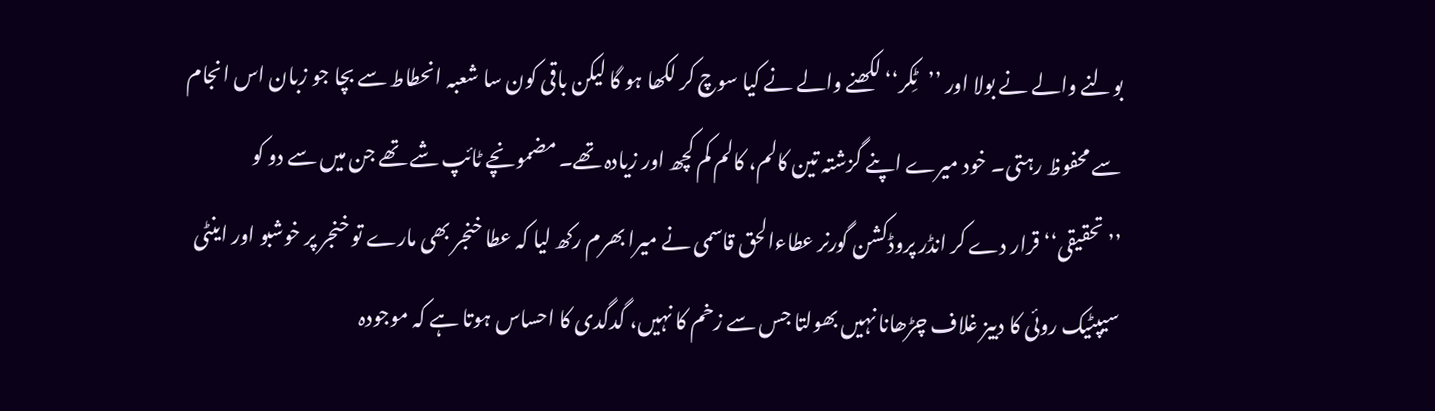بولنے والے نے بولا اور ’’ٹِکر‘‘ لکھنے والے نے کیا سوچ کر لکھا ہو گا لیکن باقی کون سا شعبہ انحطاط سے بچا جو زبان اس انجام سے محفوظ رہتی۔ خود میرے اپنے گزشتہ تین کالم، کالم کم کچھ اور زیادہ تھے۔ مضمونچے ٹائپ شے تھے جن میں سے دو کو ’’تحقیقی‘‘ قرار دے کر انڈر پروڈکشن گورنر عطاءالحق قاسمی نے میرا بھرم رکھ لیا کہ عطا خنجر بھی مارے تو خنجر پر خوشبو اور اینٹی سیپٹیک روئی کا دبیز غلاف چڑھانا نہیں بھولتا جس سے زخم کا نہیں، گدگدی کا احساس ہوتا ہے کہ موجودہ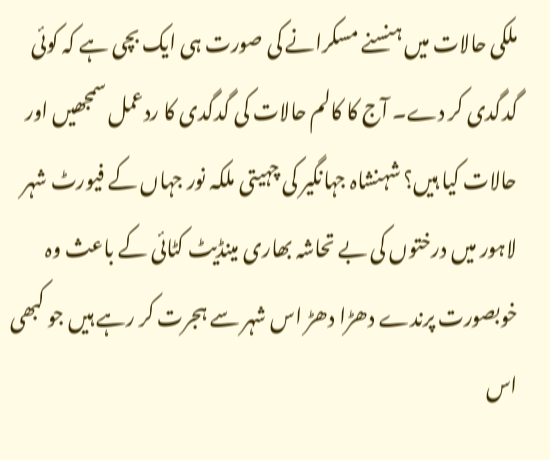ملکی حالات میں ہنسنے مسکرانے کی صورت ہی ایک بچی ہے کہ کوئی گدگدی کر دے۔ آج کا کالم حالات کی گدگدی کا ردعمل سمجھیں اور حالات کیا ہیں؟ شہنشاہ جہانگیر کی چہیتی ملکہ نور جہاں کے فیورٹ شہر لاہور میں درختوں کی بے تحاشہ بھاری مینڈیٹ کٹائی کے باعث وہ خوبصورت پرندے دھڑا دھڑ اس شہر سے ہجرت کر رہے ہیں جو کبھی اس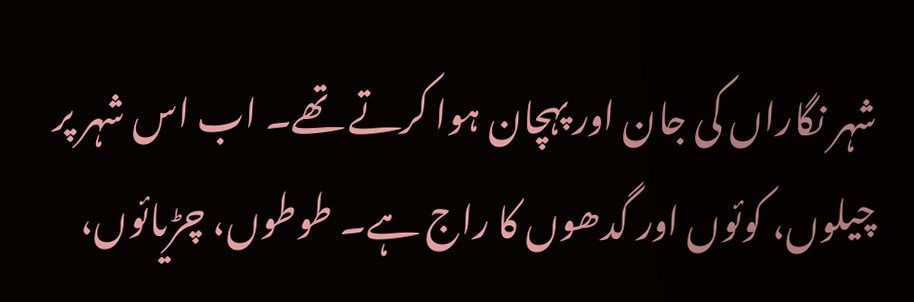شہر نگاراں کی جان اور پہچان ہوا کرتے تھے۔ اب اس شہر پر چیلوں، کوئوں اور گدھوں کا راج ہے۔ طوطوں، چڑیائوں،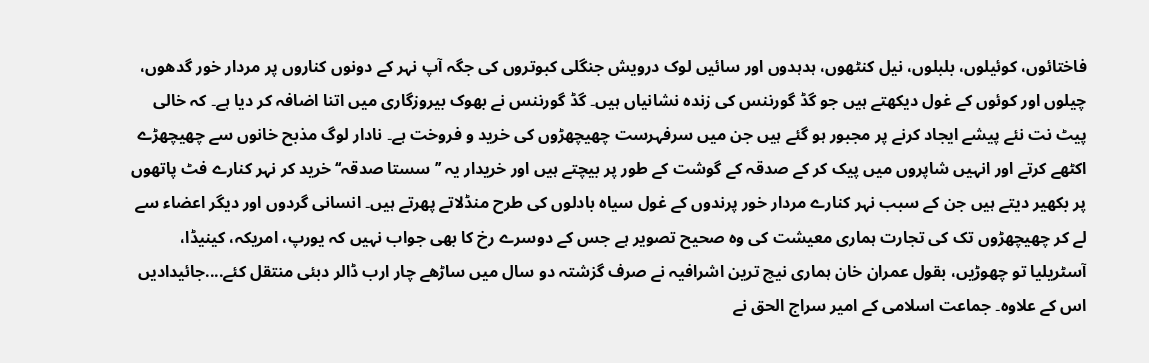فاختائوں، کوئیلوں، بلبلوں، نیل کنٹھوں، ہدہدوں اور سائیں لوک درویش جنگلی کبوتروں کی جگہ آپ نہر کے دونوں کناروں پر مردار خور گدھوں، چیلوں اور کوئوں کے غول دیکھتے ہیں جو گڈ گورننس کی زندہ نشانیاں ہیں۔ گڈ گورننس نے بھوک بیروزگاری میں اتنا اضافہ کر دیا ہے۔ کہ خالی پیٹ نت نئے پیشے ایجاد کرنے پر مجبور ہو گئے ہیں جن میں سرفہرست چھیچھڑوں کی خرید و فروخت ہے۔ نادار لوگ مذبح خانوں سے چھیچھڑے اکٹھے کرتے اور انہیں شاپروں میں پیک کر کے صدقہ کے گوشت کے طور پر بیچتے ہیں اور خریدار یہ ’’سستا صدقہ‘‘ خرید کر نہر کنارے فٹ پاتھوں پر بکھیر دیتے ہیں جن کے سبب نہر کنارے مردار خور پرندوں کے غول سیاہ بادلوں کی طرح منڈلاتے پھرتے ہیں۔ انسانی گردوں اور دیگر اعضاء سے لے کر چھیچھڑوں تک کی تجارت ہماری معیشت کی وہ صحیح تصویر ہے جس کے دوسرے رخ کا بھی جواب نہیں کہ یورپ، امریکہ، کینیڈا، آسٹریلیا تو چھوڑیں، بقول عمران خان ہماری نیچ ترین اشرافیہ نے صرف گزشتہ دو سال میں ساڑھے چار ارب ڈالر دبئی منتقل کئے....جائیدادیں اس کے علاوہ۔ جماعت اسلامی کے امیر سراج الحق نے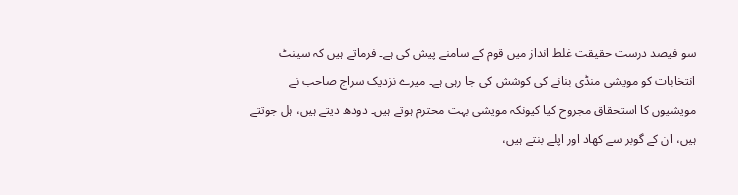سو فیصد درست حقیقت غلط انداز میں قوم کے سامنے پیش کی ہے۔ فرماتے ہیں کہ سینٹ انتخابات کو مویشی منڈی بنانے کی کوشش کی جا رہی ہے۔ میرے نزدیک سراج صاحب نے مویشیوں کا استحقاق مجروح کیا کیونکہ مویشی بہت محترم ہوتے ہیں۔ دودھ دیتے ہیں، ہل جوتتے ہیں، ان کے گوبر سے کھاد اور اپلے بنتے ہیں،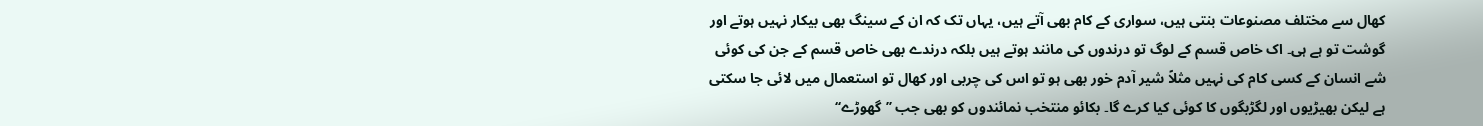کھال سے مختلف مصنوعات بنتی ہیں، سواری کے کام بھی آتے ہیں، یہاں تک کہ ان کے سینگ بھی بیکار نہیں ہوتے اور گوشت تو ہے ہی۔ اک خاص قسم کے لوگ تو درندوں کی مانند ہوتے ہیں بلکہ درندے بھی خاص قسم کے جن کی کوئی شے انسان کے کسی کام کی نہیں مثلاً شیر آدم خور بھی ہو تو اس کی چربی اور کھال تو استعمال میں لائی جا سکتی ہے لیکن بھیڑیوں اور لگڑبگوں کا کوئی کیا کرے گا۔ بکائو منتخب نمائندوں کو بھی جب ’’گھوڑے‘‘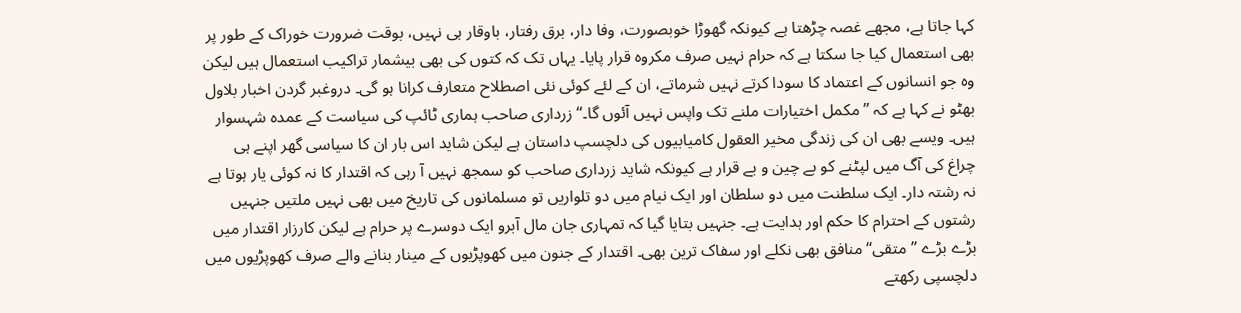کہا جاتا ہے، مجھے غصہ چڑھتا ہے کیونکہ گھوڑا خوبصورت، وفا دار، برق رفتار، باوقار ہی نہیں، بوقت ضرورت خوراک کے طور پر بھی استعمال کیا جا سکتا ہے کہ حرام نہیں صرف مکروہ قرار پایا۔ یہاں تک کہ کتوں کی بھی بیشمار تراکیب استعمال ہیں لیکن وہ جو انسانوں کے اعتماد کا سودا کرتے نہیں شرماتے، ان کے لئے کوئی نئی اصطلاح متعارف کرانا ہو گی۔ دروغبر گردن اخبار بلاول بھٹو نے کہا ہے کہ ’’مکمل اختیارات ملنے تک واپس نہیں آئوں گا۔‘‘ زرداری صاحب ہماری ٹائپ کی سیاست کے عمدہ شہسوار ہیں۔ ویسے بھی ان کی زندگی مخیر العقول کامیابیوں کی دلچسپ داستان ہے لیکن شاید اس بار ان کا سیاسی گھر اپنے ہی چراغ کی آگ میں لپٹنے کو بے چین و بے قرار ہے کیونکہ شاید زرداری صاحب کو سمجھ نہیں آ رہی کہ اقتدار کا نہ کوئی یار ہوتا ہے نہ رشتہ دار۔ ایک سلطنت میں دو سلطان اور ایک نیام میں دو تلواریں تو مسلمانوں کی تاریخ میں بھی نہیں ملتیں جنہیں رشتوں کے احترام کا حکم اور ہدایت ہے۔ جنہیں بتایا گیا کہ تمہاری جان مال آبرو ایک دوسرے پر حرام ہے لیکن کارزار اقتدار میں بڑے بڑے ’’متقی‘‘ منافق بھی نکلے اور سفاک ترین بھی۔ اقتدار کے جنون میں کھوپڑیوں کے مینار بنانے والے صرف کھوپڑیوں میں دلچسپی رکھتے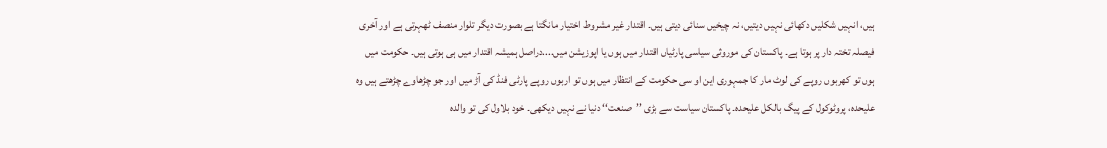ہیں، انہیں شکلیں دکھائی نہیں دیتیں، نہ چیخیں سنائی دیتی ہیں۔ اقتدار غیر مشروط اختیار مانگتا ہے بصورت دیگر تلوار منصف ٹھہرتی ہے اور آخری فیصلہ تختہ دار پر ہوتا ہے۔ پاکستان کی موروثی سیاسی پارٹیاں اقتدار میں ہوں یا اپوزیشن میں....دراصل ہمیشہ اقتدار میں ہی ہوتی ہیں۔ حکومت میں ہوں تو کھربوں روپے کی لوٹ مار کا جمہوری این او سی حکومت کے انتظار میں ہوں تو اربوں روپے پارٹی فنڈ کی آڑ میں اور جو چڑھاوے چڑھتے ہیں وہ علیحدہ، پروٹوکول کے پیگ بالکل علیحدہ۔ پاکستان سیاست سے بڑی ’’صنعت‘‘ دنیا نے نہیں دیکھی۔ خود بلاول کی تو والدہ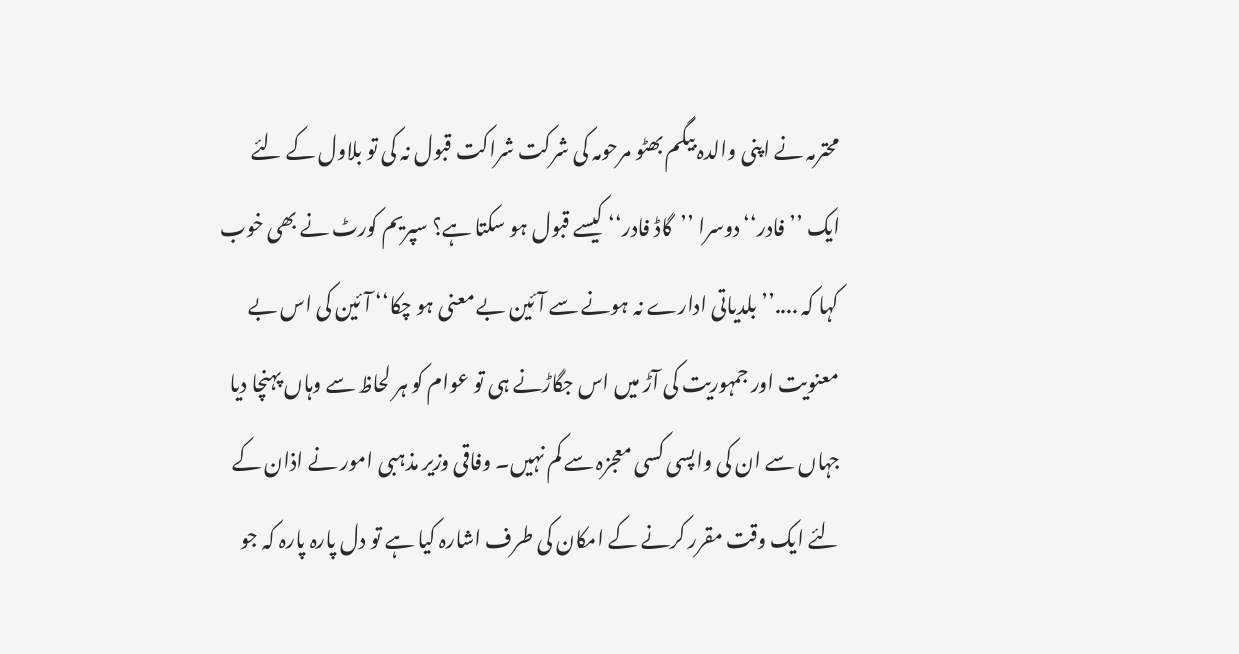محترمہ نے اپنی والدہ بیگم بھٹو مرحومہ کی شرکت شراکت قبول نہ کی تو بلاول کے لئے ایک ’’فادر‘‘ دوسرا ’’گاڈ فادر‘‘ کیسے قبول ہو سکتا ہے؟ سپریم کورٹ نے بھی خوب کہا کہ ....’’بلدیاتی ادارے نہ ہونے سے آئین بے معنی ہو چکا‘‘ آئین کی اس بے معنویت اور جمہوریت کی آڑ میں اس جگاڑنے ہی تو عوام کو ہر لحاظ سے وہاں پہنچا دیا جہاں سے ان کی واپسی کسی معجزہ سے کم نہیں۔ وفاقی وزیر مذہبی امور نے اذان کے لئے ایک وقت مقرر کرنے کے امکان کی طرف اشارہ کیا ہے تو دل پارہ پارہ کہ جو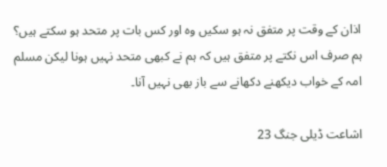اذان کے وقت پر متفق نہ ہو سکیں وہ اور کس بات پر متحد ہو سکتے ہیں؟ ہم صرف اس نکتے پر متفق ہیں کہ ہم نے کبھی متحد نہیں ہونا لیکن مسلم امہ کے خواب دیکھنے دکھانے سے باز بھی نہیں آنا۔

اشاعت ڈیلی جنگ 23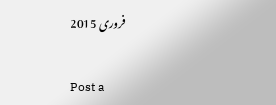فروری 2015

Post a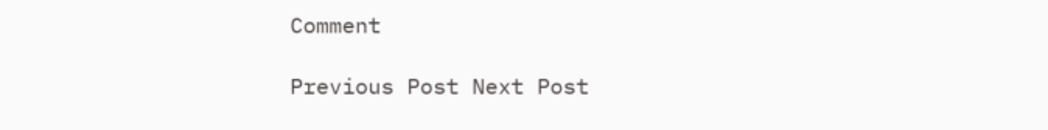Comment

Previous Post Next Post